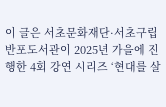이 글은 서초문화재단·서초구립반포도서관이 2025년 가을에 진행한 4회 강연 시리즈 ‘현대를 살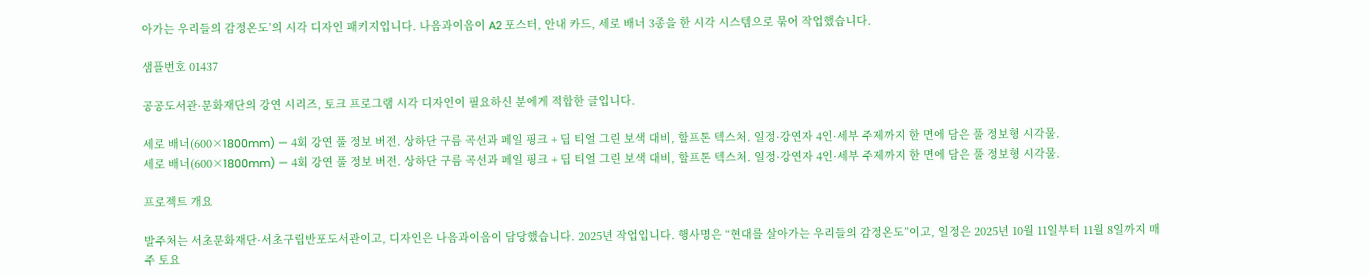아가는 우리들의 감정온도’의 시각 디자인 패키지입니다. 나음과이음이 A2 포스터, 안내 카드, 세로 배너 3종을 한 시각 시스템으로 묶어 작업했습니다.

샘플번호 01437

공공도서관·문화재단의 강연 시리즈, 토크 프로그램 시각 디자인이 필요하신 분에게 적합한 글입니다.

세로 배너(600×1800mm) — 4회 강연 풀 정보 버전. 상하단 구름 곡선과 페일 핑크 + 딥 티얼 그린 보색 대비, 할프톤 텍스처. 일정·강연자 4인·세부 주제까지 한 면에 담은 풀 정보형 시각물.
세로 배너(600×1800mm) — 4회 강연 풀 정보 버전. 상하단 구름 곡선과 페일 핑크 + 딥 티얼 그린 보색 대비, 할프톤 텍스처. 일정·강연자 4인·세부 주제까지 한 면에 담은 풀 정보형 시각물.

프로젝트 개요

발주처는 서초문화재단·서초구립반포도서관이고, 디자인은 나음과이음이 담당했습니다. 2025년 작업입니다. 행사명은 “현대를 살아가는 우리들의 감정온도”이고, 일정은 2025년 10월 11일부터 11월 8일까지 매주 토요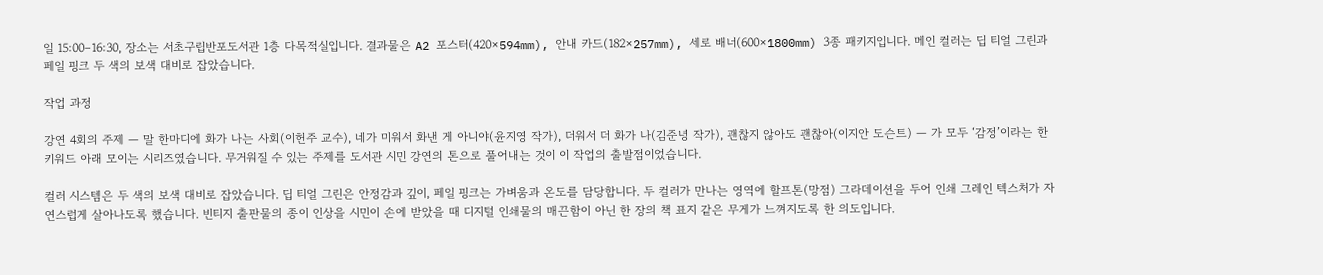일 15:00–16:30, 장소는 서초구립반포도서관 1층 다목적실입니다. 결과물은 A2 포스터(420×594mm), 안내 카드(182×257mm), 세로 배너(600×1800mm) 3종 패키지입니다. 메인 컬러는 딥 티얼 그린과 페일 핑크 두 색의 보색 대비로 잡았습니다.

작업 과정

강연 4회의 주제 — 말 한마디에 화가 나는 사회(이헌주 교수), 네가 미워서 화낸 게 아니야(윤지영 작가), 더워서 더 화가 나(김준녕 작가), 괜찮지 않아도 괜찮아(이지안 도슨트) — 가 모두 ‘감정’이라는 한 키워드 아래 모이는 시리즈였습니다. 무거워질 수 있는 주제를 도서관 시민 강연의 톤으로 풀어내는 것이 이 작업의 출발점이었습니다.

컬러 시스템은 두 색의 보색 대비로 잡았습니다. 딥 티얼 그린은 안정감과 깊이, 페일 핑크는 가벼움과 온도를 담당합니다. 두 컬러가 만나는 영역에 할프톤(망점) 그라데이션을 두어 인쇄 그레인 텍스처가 자연스럽게 살아나도록 했습니다. 빈티지 출판물의 종이 인상을 시민이 손에 받았을 때 디지털 인쇄물의 매끈함이 아닌 한 장의 책 표지 같은 무게가 느껴지도록 한 의도입니다.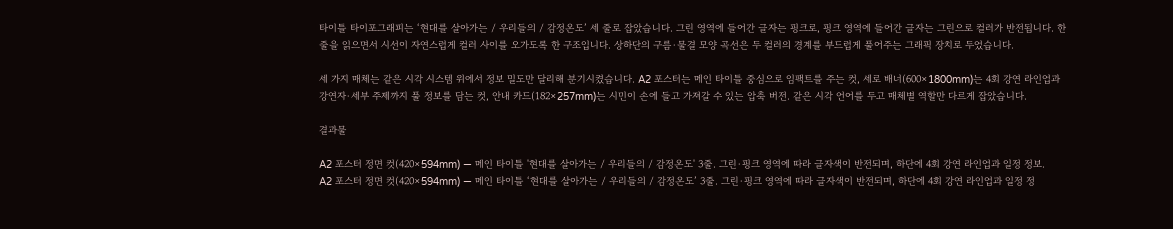타이틀 타이포그래피는 ‘현대를 살아가는 / 우리들의 / 감정온도’ 세 줄로 잡았습니다. 그린 영역에 들어간 글자는 핑크로, 핑크 영역에 들어간 글자는 그린으로 컬러가 반전됩니다. 한 줄을 읽으면서 시선이 자연스럽게 컬러 사이를 오가도록 한 구조입니다. 상하단의 구름·물결 모양 곡선은 두 컬러의 경계를 부드럽게 풀어주는 그래픽 장치로 두었습니다.

세 가지 매체는 같은 시각 시스템 위에서 정보 밀도만 달리해 분기시켰습니다. A2 포스터는 메인 타이틀 중심으로 임팩트를 주는 컷, 세로 배너(600×1800mm)는 4회 강연 라인업과 강연자·세부 주제까지 풀 정보를 담는 컷, 안내 카드(182×257mm)는 시민이 손에 들고 가져갈 수 있는 압축 버전. 같은 시각 언어를 두고 매체별 역할만 다르게 잡았습니다.

결과물

A2 포스터 정면 컷(420×594mm) — 메인 타이틀 '현대를 살아가는 / 우리들의 / 감정온도' 3줄. 그린·핑크 영역에 따라 글자색이 반전되며, 하단에 4회 강연 라인업과 일정 정보.
A2 포스터 정면 컷(420×594mm) — 메인 타이틀 ‘현대를 살아가는 / 우리들의 / 감정온도’ 3줄. 그린·핑크 영역에 따라 글자색이 반전되며, 하단에 4회 강연 라인업과 일정 정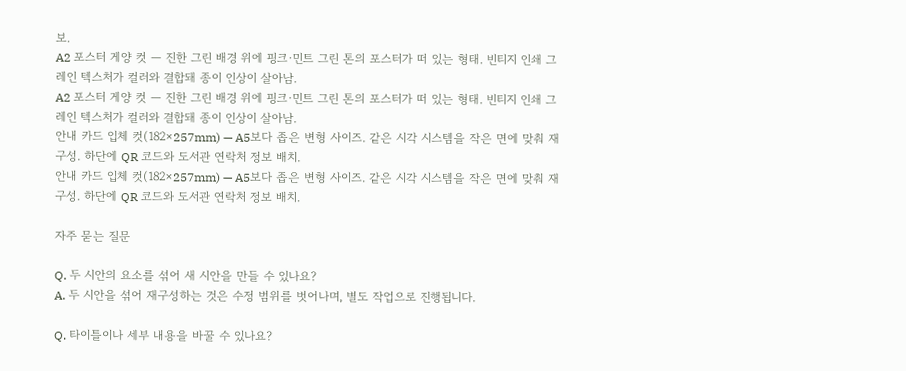보.
A2 포스터 게양 컷 — 진한 그린 배경 위에 핑크·민트 그린 톤의 포스터가 떠 있는 형태. 빈티지 인쇄 그레인 텍스처가 컬러와 결합돼 종이 인상이 살아남.
A2 포스터 게양 컷 — 진한 그린 배경 위에 핑크·민트 그린 톤의 포스터가 떠 있는 형태. 빈티지 인쇄 그레인 텍스처가 컬러와 결합돼 종이 인상이 살아남.
안내 카드 입체 컷(182×257mm) — A5보다 좁은 변형 사이즈. 같은 시각 시스템을 작은 면에 맞춰 재구성. 하단에 QR 코드와 도서관 연락처 정보 배치.
안내 카드 입체 컷(182×257mm) — A5보다 좁은 변형 사이즈. 같은 시각 시스템을 작은 면에 맞춰 재구성. 하단에 QR 코드와 도서관 연락처 정보 배치.

자주 묻는 질문

Q. 두 시안의 요소를 섞어 새 시안을 만들 수 있나요?
A. 두 시안을 섞어 재구성하는 것은 수정 범위를 벗어나며, 별도 작업으로 진행됩니다.

Q. 타이틀이나 세부 내용을 바꿀 수 있나요?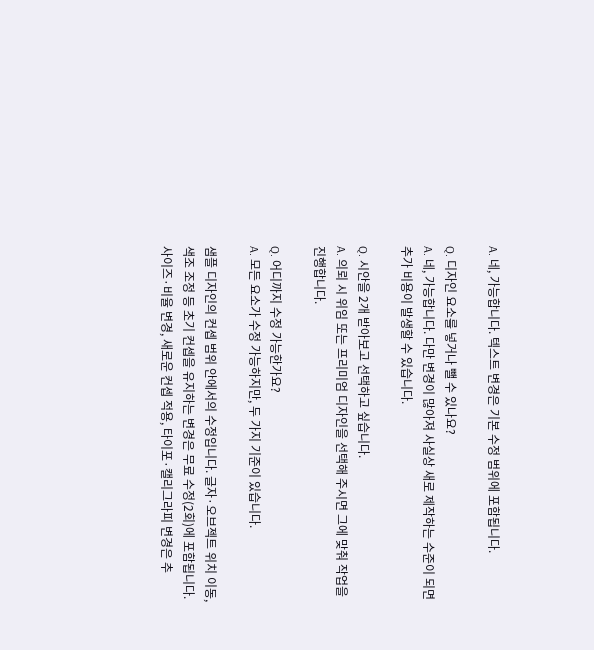A. 네, 가능합니다. 텍스트 변경은 기본 수정 범위에 포함됩니다.

Q. 디자인 요소를 넣거나 뺄 수 있나요?
A. 네, 가능합니다. 다만 변경이 많아져 사실상 새로 제작하는 수준이 되면 추가 비용이 발생할 수 있습니다.

Q. 시안을 2개 받아보고 선택하고 싶습니다.
A. 의뢰 시 위임 또는 프리미엄 디자인을 선택해 주시면 그에 맞춰 작업을 진행합니다.

Q. 어디까지 수정 가능한가요?
A. 모든 요소가 수정 가능하지만, 두 가지 기준이 있습니다.

샘플 디자인의 컨셉 범위 안에서의 수정입니다. 글자·오브젝트 위치 이동, 색조 조정 등 초기 컨셉을 유지하는 변경은 무료 수정(2회)에 포함됩니다. 사이즈·비율 변경, 새로운 컨셉 적용, 타이포·캘리그라피 변경은 추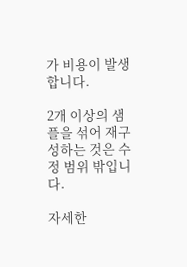가 비용이 발생합니다.

2개 이상의 샘플을 섞어 재구성하는 것은 수정 범위 밖입니다.

자세한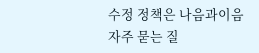수정 정책은 나음과이음 자주 묻는 질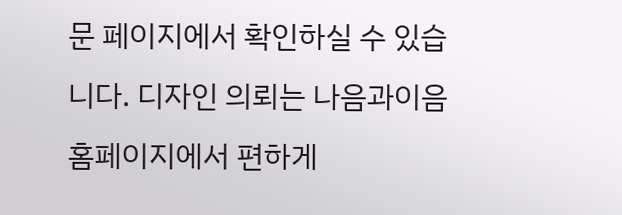문 페이지에서 확인하실 수 있습니다. 디자인 의뢰는 나음과이음 홈페이지에서 편하게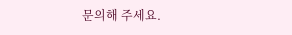문의해 주세요.